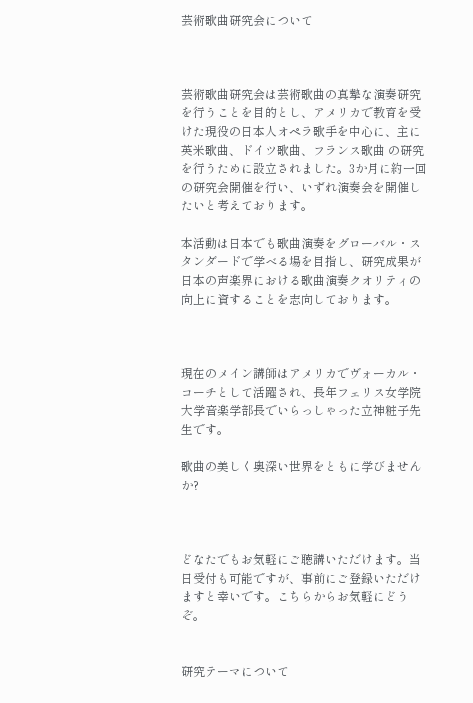芸術歌曲研究会について



芸術歌曲研究会は芸術歌曲の真摯な演奏研究を行うことを目的とし、アメリカで教育を受けた現役の日本人オペラ歌手を中心に、主に英米歌曲、ドイツ歌曲、フランス歌曲 の研究を行うために設立されました。3か月に約一回の研究会開催を行い、いずれ演奏会を開催したいと考えております。

本活動は日本でも歌曲演奏をグローバル・スタンダードで学べる場を目指し、研究成果が日本の声楽界における歌曲演奏クオリティの向上に資することを志向しております。



現在のメイン講師はアメリカでヴォーカル・コーチとして活躍され、長年フェリス女学院大学音楽学部長でいらっしゃった立神粧子先生です。

歌曲の美しく奥深い世界をともに学びませんか?



どなたでもお気軽にご聴講いただけます。当日受付も可能ですが、事前にご登録いただけますと幸いです。こちらからお気軽にどうぞ。


研究テーマについて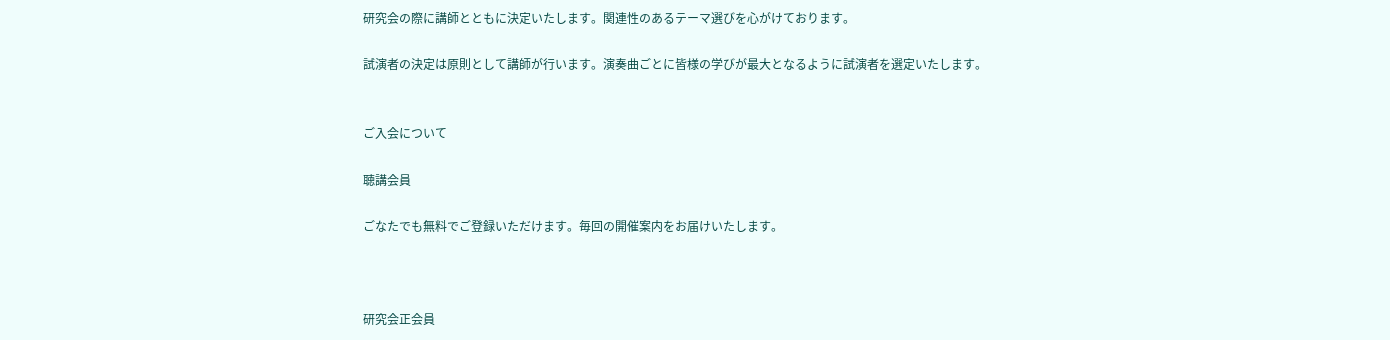研究会の際に講師とともに決定いたします。関連性のあるテーマ選びを心がけております。

試演者の決定は原則として講師が行います。演奏曲ごとに皆様の学びが最大となるように試演者を選定いたします。


ご入会について

聴講会員

ごなたでも無料でご登録いただけます。毎回の開催案内をお届けいたします。



研究会正会員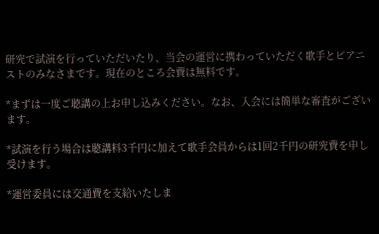研究で試演を行っていただいたり、当会の運営に携わっていただく歌手とピアニストのみなさまです。現在のところ会費は無料です。

*まずは一度ご聴講の上お申し込みください。なお、入会には簡単な審査がございます。

*試演を行う場合は聴講料3千円に加えて歌手会員からは1回2千円の研究費を申し受けます。

*運営委員には交通費を支給いたしま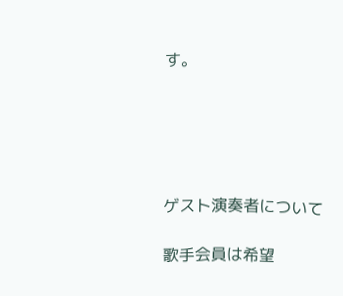す。





ゲスト演奏者について

歌手会員は希望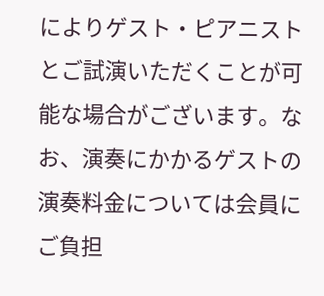によりゲスト・ピアニストとご試演いただくことが可能な場合がございます。なお、演奏にかかるゲストの演奏料金については会員にご負担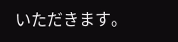いただきます。